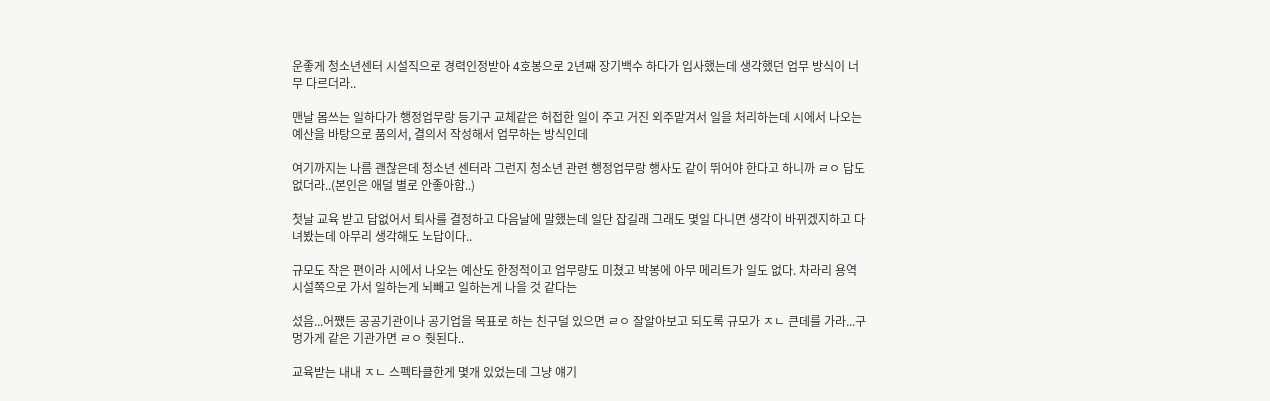운좋게 청소년센터 시설직으로 경력인정받아 4호봉으로 2년째 장기백수 하다가 입사했는데 생각했던 업무 방식이 너무 다르더라..

맨날 몸쓰는 일하다가 행정업무랑 등기구 교체같은 허접한 일이 주고 거진 외주맡겨서 일을 처리하는데 시에서 나오는 예산을 바탕으로 품의서, 결의서 작성해서 업무하는 방식인데

여기까지는 나름 괜찮은데 청소년 센터라 그런지 청소년 관련 행정업무랑 행사도 같이 뛰어야 한다고 하니까 ㄹㅇ 답도없더라..(본인은 애덜 별로 안좋아함..)

첫날 교육 받고 답없어서 퇴사를 결정하고 다음날에 말했는데 일단 잡길래 그래도 몇일 다니면 생각이 바뀌겠지하고 다녀봤는데 아무리 생각해도 노답이다..

규모도 작은 편이라 시에서 나오는 예산도 한정적이고 업무량도 미쳤고 박봉에 아무 메리트가 일도 없다. 차라리 용역 시설쪽으로 가서 일하는게 뇌빼고 일하는게 나을 것 같다는

섰음...어쩄든 공공기관이나 공기업을 목표로 하는 친구덜 있으면 ㄹㅇ 잘알아보고 되도록 규모가 ㅈㄴ 큰데를 가라...구멍가게 같은 기관가면 ㄹㅇ 줫된다..

교육받는 내내 ㅈㄴ 스펙타클한게 몇개 있었는데 그냥 얘기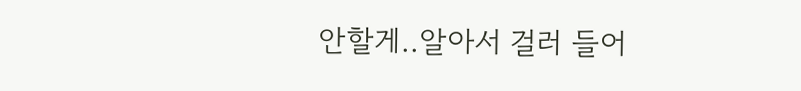안할게..알아서 걸러 들어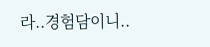라..경험담이니..